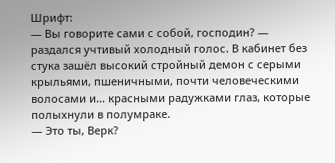Шрифт:
— Вы говорите сами с собой, господин? — раздался учтивый холодный голос. В кабинет без стука зашёл высокий стройный демон с серыми крыльями, пшеничными, почти человеческими волосами и… красными радужками глаз, которые полыхнули в полумраке.
— Это ты, Верк?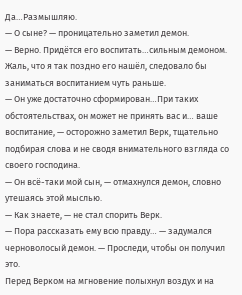Да…Размышляю.
— О сыне? — проницательно заметил демон.
— Верно. Придётся его воспитать…сильным демоном. Жаль, что я так поздно его нашёл, следовало бы заниматься воспитанием чуть раньше.
— Он уже достаточно сформирован…При таких обстоятельствах, он может не принять вас и… ваше воспитание, — осторожно заметил Верк, тщательно подбирая слова и не сводя внимательного взгляда со своего господина.
— Он всё-таки мой сын, — отмахнулся демон, словно утешаясь этой мыслью.
— Как знаете, — не стал спорить Верк.
— Пора рассказать ему всю правду… — задумался черноволосый демон. — Проследи, чтобы он получил это.
Перед Верком на мгновение полыхнул воздух и на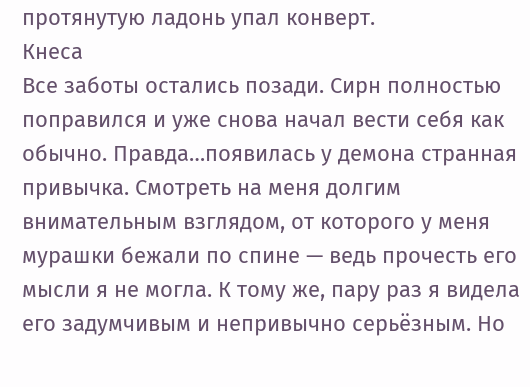протянутую ладонь упал конверт.
Кнеса
Все заботы остались позади. Сирн полностью поправился и уже снова начал вести себя как обычно. Правда…появилась у демона странная привычка. Смотреть на меня долгим внимательным взглядом, от которого у меня мурашки бежали по спине — ведь прочесть его мысли я не могла. К тому же, пару раз я видела его задумчивым и непривычно серьёзным. Но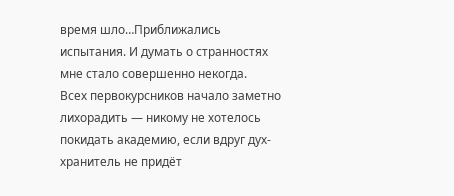время шло…Приближались испытания. И думать о странностях мне стало совершенно некогда.
Всех первокурсников начало заметно лихорадить — никому не хотелось покидать академию, если вдруг дух-хранитель не придёт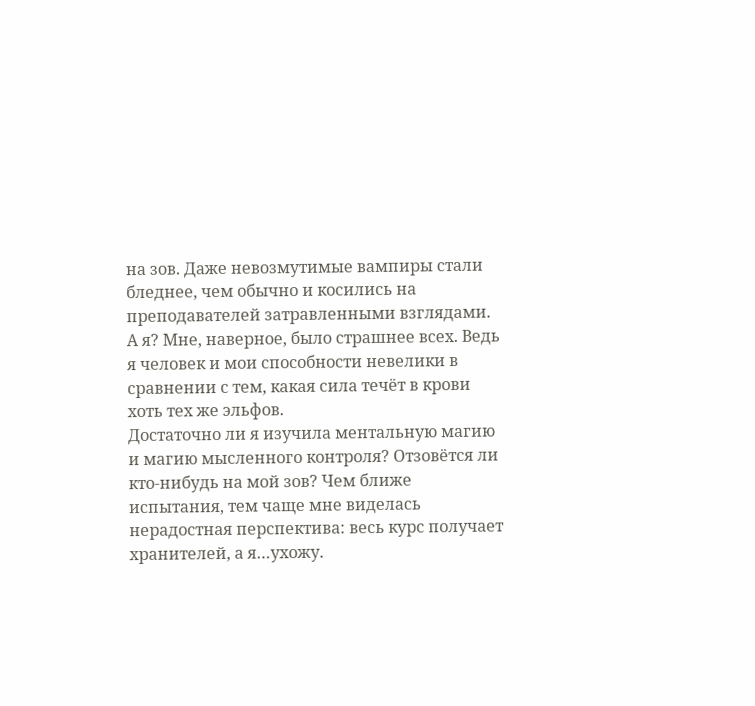на зов. Даже невозмутимые вампиры стали бледнее, чем обычно и косились на преподавателей затравленными взглядами.
А я? Мне, наверное, было страшнее всех. Ведь я человек и мои способности невелики в сравнении с тем, какая сила течёт в крови хоть тех же эльфов.
Достаточно ли я изучила ментальную магию и магию мысленного контроля? Отзовётся ли кто-нибудь на мой зов? Чем ближе испытания, тем чаще мне виделась нерадостная перспектива: весь курс получает хранителей, а я…ухожу.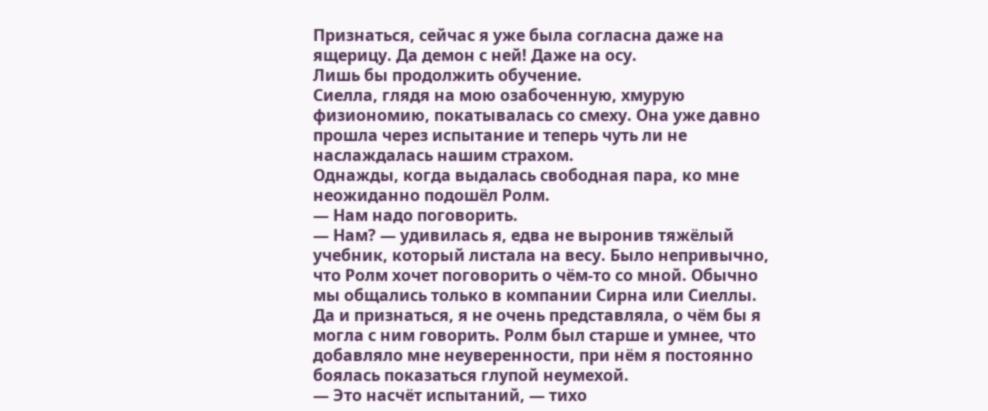Признаться, сейчас я уже была согласна даже на ящерицу. Да демон с ней! Даже на осу.
Лишь бы продолжить обучение.
Сиелла, глядя на мою озабоченную, хмурую физиономию, покатывалась со смеху. Она уже давно прошла через испытание и теперь чуть ли не наслаждалась нашим страхом.
Однажды, когда выдалась свободная пара, ко мне неожиданно подошёл Ролм.
— Нам надо поговорить.
— Нам? — удивилась я, едва не выронив тяжёлый учебник, который листала на весу. Было непривычно, что Ролм хочет поговорить о чём-то со мной. Обычно мы общались только в компании Сирна или Сиеллы. Да и признаться, я не очень представляла, о чём бы я могла с ним говорить. Ролм был старше и умнее, что добавляло мне неуверенности, при нём я постоянно боялась показаться глупой неумехой.
— Это насчёт испытаний, — тихо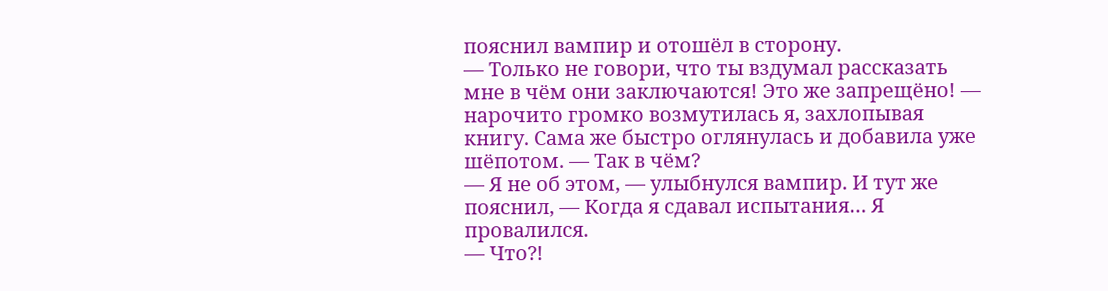пояснил вампир и отошёл в сторону.
— Только не говори, что ты вздумал рассказать мне в чём они заключаются! Это же запрещёно! — нарочито громко возмутилась я, захлопывая книгу. Сама же быстро оглянулась и добавила уже шёпотом. — Так в чём?
— Я не об этом, — улыбнулся вампир. И тут же пояснил, — Когда я сдавал испытания… Я провалился.
— Что?!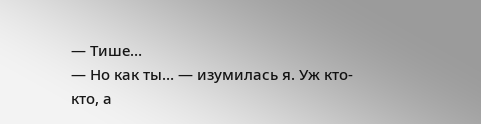— Тише…
— Но как ты… — изумилась я. Уж кто-кто, а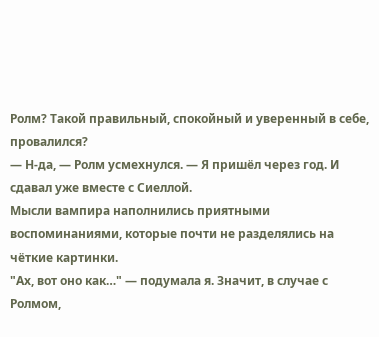Ролм? Такой правильный, спокойный и уверенный в себе, провалился?
— Н-да, — Ролм усмехнулся. — Я пришёл через год. И сдавал уже вместе с Сиеллой.
Мысли вампира наполнились приятными воспоминаниями, которые почти не разделялись на чёткие картинки.
"Ах, вот оно как…" — подумала я. Значит, в случае с Ролмом,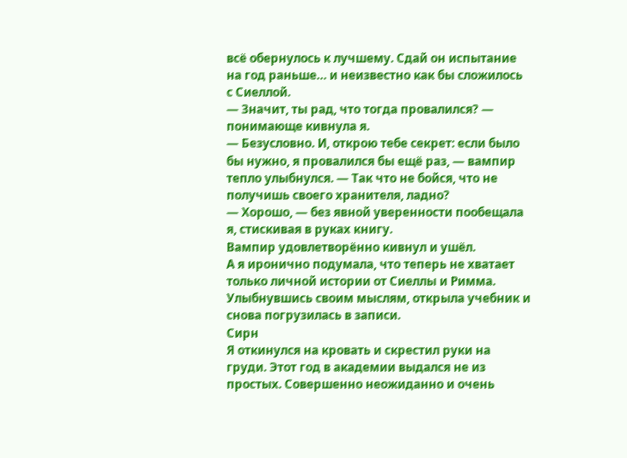всё обернулось к лучшему. Сдай он испытание на год раньше… и неизвестно как бы сложилось с Сиеллой.
— Значит, ты рад, что тогда провалился? — понимающе кивнула я.
— Безусловно. И, открою тебе секрет: если было бы нужно, я провалился бы ещё раз, — вампир тепло улыбнулся. — Так что не бойся, что не получишь своего хранителя, ладно?
— Хорошо, — без явной уверенности пообещала я, стискивая в руках книгу.
Вампир удовлетворённо кивнул и ушёл.
А я иронично подумала, что теперь не хватает только личной истории от Сиеллы и Римма. Улыбнувшись своим мыслям, открыла учебник и снова погрузилась в записи.
Сирн
Я откинулся на кровать и скрестил руки на груди. Этот год в академии выдался не из простых. Совершенно неожиданно и очень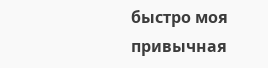быстро моя привычная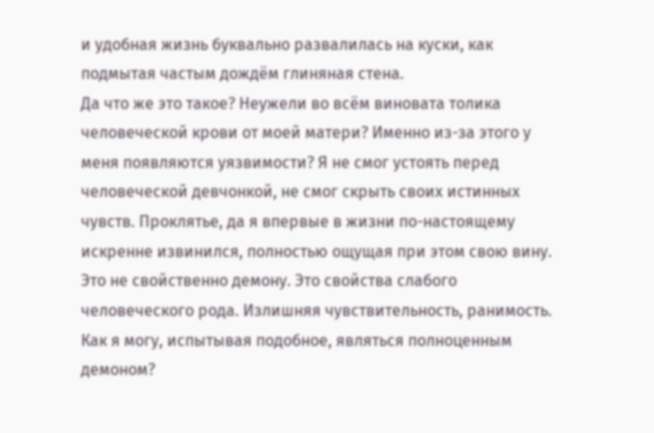и удобная жизнь буквально развалилась на куски, как подмытая частым дождём глиняная стена.
Да что же это такое? Неужели во всём виновата толика человеческой крови от моей матери? Именно из-за этого у меня появляются уязвимости? Я не смог устоять перед человеческой девчонкой, не смог скрыть своих истинных чувств. Проклятье, да я впервые в жизни по-настоящему искренне извинился, полностью ощущая при этом свою вину. Это не свойственно демону. Это свойства слабого человеческого рода. Излишняя чувствительность, ранимость. Как я могу, испытывая подобное, являться полноценным демоном?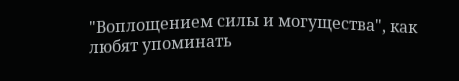"Воплощением силы и могущества", как любят упоминать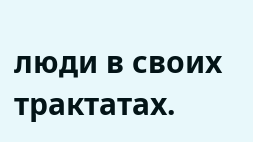люди в своих трактатах.